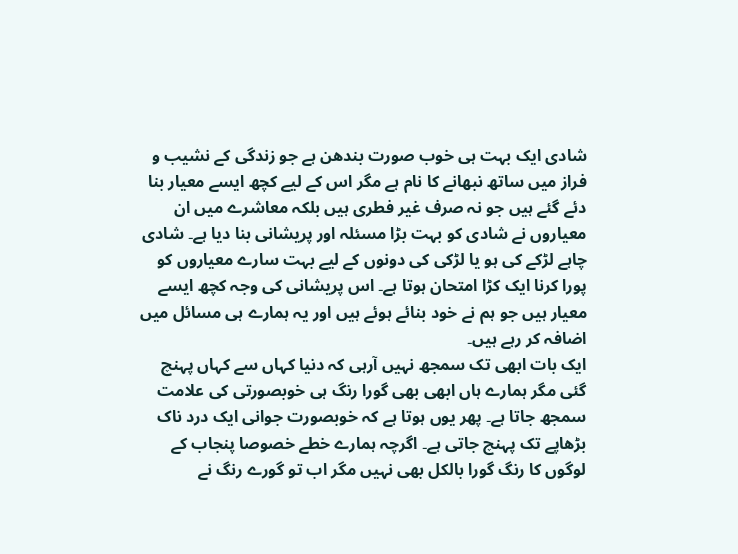شادی ایک بہت ہی خوب صورت بندھن ہے جو زندگی کے نشیب و فراز میں ساتھ نبھانے کا نام ہے مگر اس کے لیے کچھ ایسے معیار بنا دئے گئے ہیں جو نہ صرف غیر فطری ہیں بلکہ معاشرے میں ان معیاروں نے شادی کو بہت بڑا مسئلہ اور پریشانی بنا دیا ہے۔ شادی چاہے لڑکے کی ہو یا لڑکی کی دونوں کے لیے بہت سارے معیاروں کو پورا کرنا ایک کڑا امتحان ہوتا ہے۔ اس پریشانی کی وجہ کچھ ایسے معیار ہیں جو ہم نے خود بنائے ہوئے ہیں اور یہ ہمارے ہی مسائل میں اضافہ کر رہے ہیں۔
ایک بات ابھی تک سمجھ نہیں آرہی کہ دنیا کہاں سے کہاں پہنچ گئی مگر ہمارے ہاں ابھی بھی گورا رنگ ہی خوبصورتی کی علامت سمجھ جاتا ہے۔ پھر یوں ہوتا ہے کہ خوبصورت جوانی ایک درد ناک بڑھاپے تک پہنچ جاتی ہے۔ اگرچہ ہمارے خطے خصوصا پنجاب کے لوگوں کا رنگ گورا بالکل بھی نہیں مگر اب تو گورے رنگ نے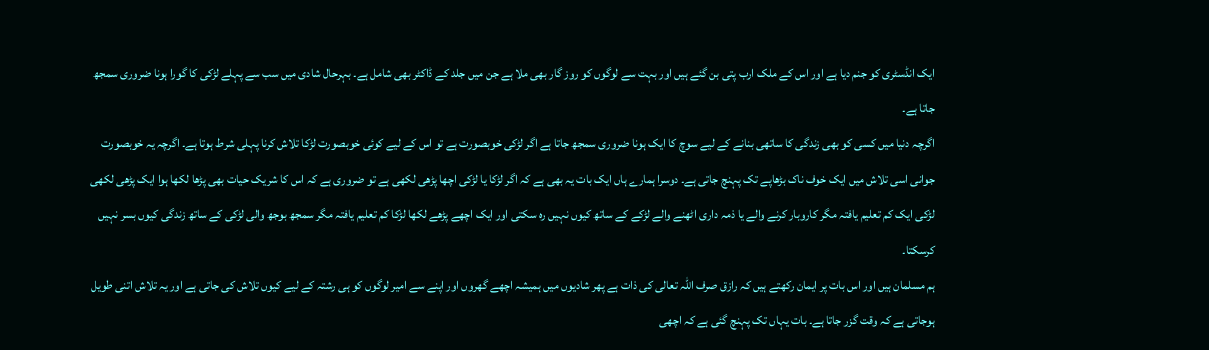ایک انڈسٹری کو جنم دیا ہے اور اس کے ملک ارب پتی بن گئے ہیں اور بہت سے لوگوں کو روز گار بھی ملا ہے جن میں جلد کے ڈاکٹر بھی شامل ہے۔ بہرحال شادی میں سب سے پہلے لڑکی کا گورا ہونا ضروری سمجھ جاتا ہے۔
اگرچہ دنیا میں کسی کو بھی زندگی کا ساتھی بنانے کے لیے سوچ کا ایک ہونا ضروری سمجھ جاتا ہے اگر لڑکی خوبصورت ہے تو اس کے لیے کوئی خوبصورت لڑکا تلاش کرنا پہلی شرط ہوتا ہے۔ اگرچہ یہ خوبصورت جوانی اسی تلاش میں ایک خوف ناک بڑھاپے تک پہنچ جاتی ہے۔ دوسرا ہمارے ہاں ایک بات یہ بھی ہے کہ اگر لڑکا یا لڑکی اچھا پڑھی لکھی ہے تو ضروری ہے کہ اس کا شریک حیات بھی پڑھا لکھا ہوا ایک پڑھی لکھی لڑکی ایک کم تعلیم یافتہ مگر کاروبار کرنے والے یا ذمہ داری اٹھنے والے لڑکے کے ساتھ کیوں نہیں رہ سکتی اور ایک اچھے پڑھے لکھا لڑکا کم تعلیم یافتہ مگر سمجھ بوجھ والی لڑکی کے ساتھ زندگی کیوں بسر نہیں کرسکتا۔
ہم مسلمان ہیں اور اس بات پر ایمان رکھتے ہیں کہ رازق صرف اللہ تعالی کی ذات ہے پھر شادیوں میں ہمیشہ اچھے گھروں اور اپنے سے امیر لوگوں کو ہی رشتہ کے لیے کیوں تلاش کی جاتی ہے اور یہ تلاش اتنی طویل ہوجاتی ہے کہ وقت گزر جاتا ہے۔ بات یہاں تک پہنچ گئی ہے کہ اچھی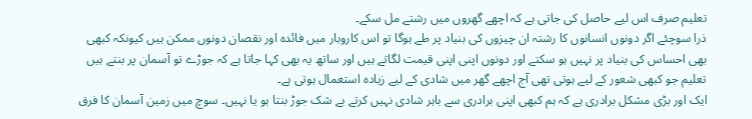تعلیم صرف اس لیے حاصل کی جاتی ہے کہ اچھے گھروں میں رشتے مل سکے۔
ذرا سوچئے اگر دونوں انسانوں کا رشتہ ان چیزوں کی بنیاد پر طے ہوگا تو اس کاروبار میں فائدہ اور نقصان دونوں ممکن ہیں کیونکہ کبھی بھی احساس کی بنیاد پر نہیں ہو سکتے اور دونوں اپنی اپنی قیمت لگاتے ہیں اور ساتھ یہ بھی کہا جاتا ہے کہ جوڑے تو آسمان پر بنتے ہیں تعلیم جو کبھی شعور کے لیے ہوتی تھی آج اچھے گھر میں شادی کے لیے زیادہ استعمال ہوتی ہے۔
ایک اور بڑی مشکل برادری ہے کہ ہم کبھی اپنی برادری سے باہر شادی نہیں کرتے بے شک جوڑ بنتا ہو یا نہیں۔ سوچ میں زمین آسمان کا فرق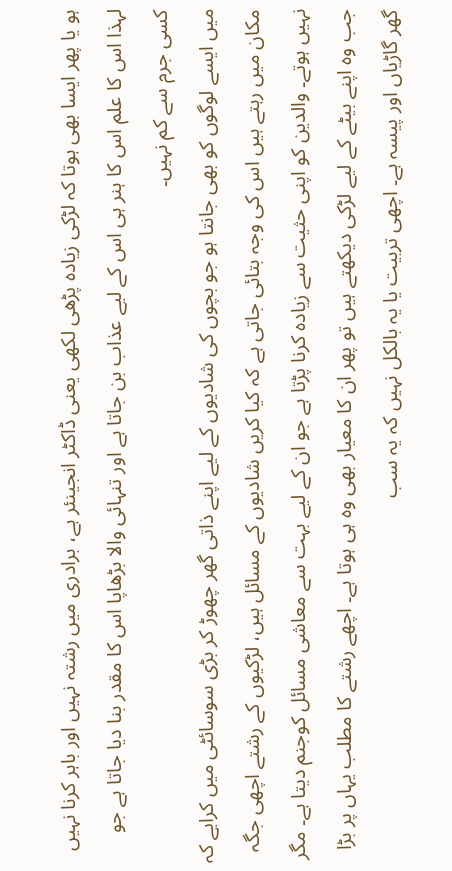ہو یا پھر ایسا بھی ہوتا کہ لڑکی زیادہ پڑھی لکھی یعنی ڈاکٹر انجینئر ہے، برادری میں رشتہ نہیں اور باہر کرنا نہیں لہذا اس کا علم اس کا ہنر ہی اس کے لیے عذاب بن جاتا ہے اور تنہائی والا بڑھاپا اس کا مقدر بنا دیا جاتا ہے جو کسی جرم سے کم نہیں۔
میں ایسے لوگوں کو بھی جانتا ہو جو بچوں کی شادیوں کے لیے اپنے ذاتی گھر چھوڑ کر بڑی سوسائٹی میں کرایے کہ مکان میں رہتے ہیں اس کی وجہ بتائی جاتی ہے کہ کیا کریں شادیوں کے مسائل ہیں، لڑکیوں کے رشتے اچھی جگہ نہیں ہوتے۔ والدین کو اپنی حثیت سے زیادہ کرنا پڑتا ہے جو ان کے لیے بہت سے معاشی مسائل کوجنم دیتا ہے۔ مگر جب وہ اپنے بیٹے کے لیے لڑکی دیکھتے ہیں تو پھر ان کا معیار بھی وہ ہی ہوتا ہے۔ اچھے رشتے کا مطلب یہاں پر بڑا گھر گاڑیاں اور پیسہ ہے۔ اچھی تربیت یا یہ بالکل نہیں کہ یہ سب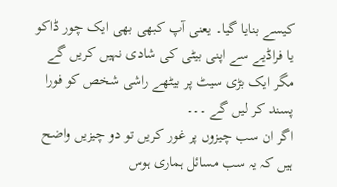کیسے بنایا گیا۔ یعنی آپ کبھی بھی ایک چور ڈاکو یا فراڈیے سے اپنی بیٹی کی شادی نہیں کریں گے مگر ایک بڑی سیٹ پر بیٹھے راشی شخص کو فورا پسند کر لیں گے ۔۔۔
اگر ان سب چیزوں پر غور کریں تو دو چیزیں واضح ہیں کہ یہ سب مسائل ہماری ہوس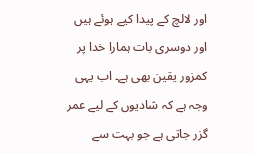اور لالچ کے پیدا کیے ہوئے ہیں اور دوسری بات ہمارا خدا پر کمزور یقین بھی ہے۔ اب یہی وجہ ہے کہ شادیوں کے لیے عمر گزر جاتی ہے جو بہت سے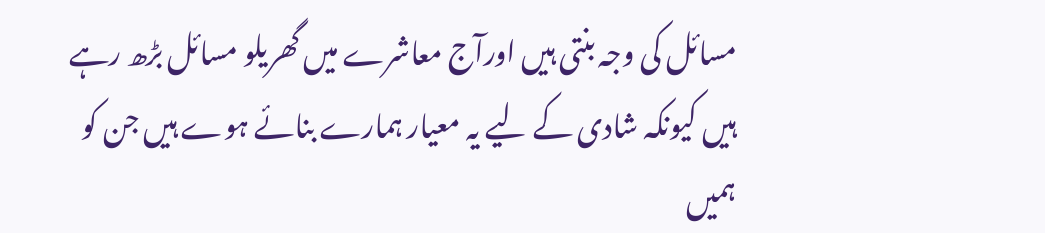مسائل کی وجہ بنتی ہیں اورآج معاشرے میں گھریلو مسائل بڑھ رہے ہیں کیونکہ شادی کے لیے یہ معیار ہمارے بنائے ہوے ہیں جن کو ہمیں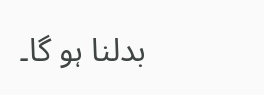بدلنا ہو گا۔